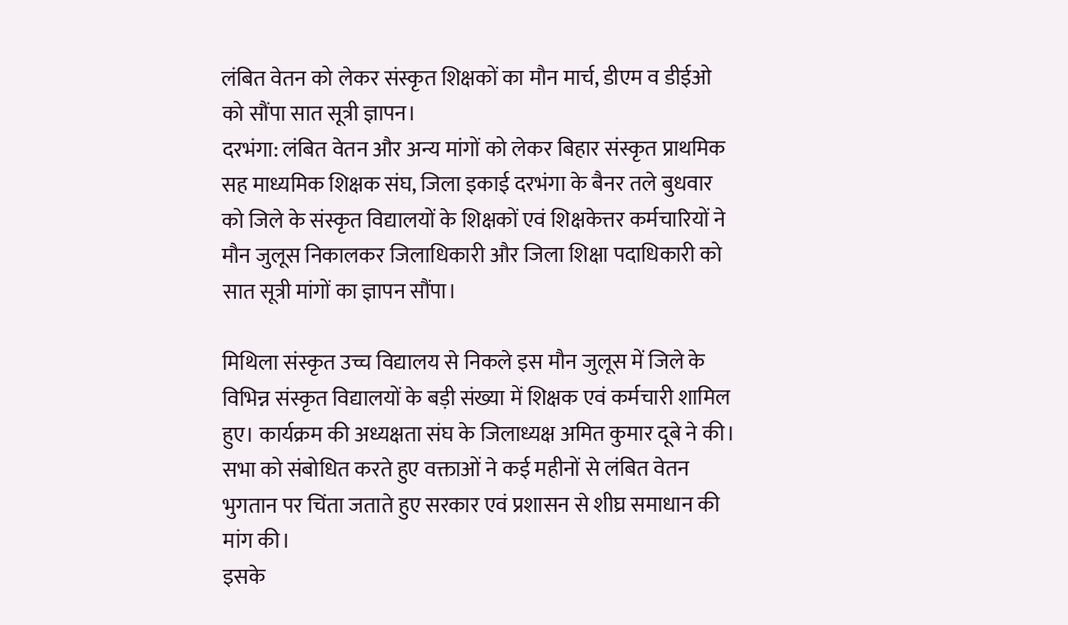लंबित वेतन को लेकर संस्कृत शिक्षकों का मौन मार्च, डीएम व डीईओ को सौंपा सात सूत्री ज्ञापन।
दरभंगा: लंबित वेतन और अन्य मांगों को लेकर बिहार संस्कृत प्राथमिक सह माध्यमिक शिक्षक संघ, जिला इकाई दरभंगा के बैनर तले बुधवार को जिले के संस्कृत विद्यालयों के शिक्षकों एवं शिक्षकेत्तर कर्मचारियों ने मौन जुलूस निकालकर जिलाधिकारी और जिला शिक्षा पदाधिकारी को सात सूत्री मांगों का ज्ञापन सौंपा।

मिथिला संस्कृत उच्च विद्यालय से निकले इस मौन जुलूस में जिले के विभिन्न संस्कृत विद्यालयों के बड़ी संख्या में शिक्षक एवं कर्मचारी शामिल हुए। कार्यक्रम की अध्यक्षता संघ के जिलाध्यक्ष अमित कुमार दूबे ने की। सभा को संबोधित करते हुए वक्ताओं ने कई महीनों से लंबित वेतन भुगतान पर चिंता जताते हुए सरकार एवं प्रशासन से शीघ्र समाधान की मांग की।
इसके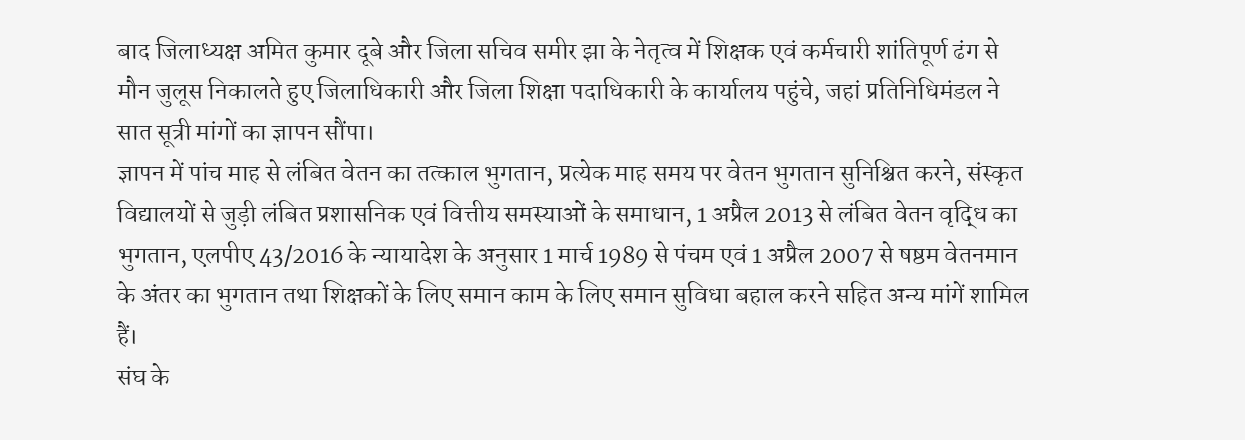बाद जिलाध्यक्ष अमित कुमार दूबे और जिला सचिव समीर झा के नेतृत्व में शिक्षक एवं कर्मचारी शांतिपूर्ण ढंग से मौन जुलूस निकालते हुए जिलाधिकारी और जिला शिक्षा पदाधिकारी के कार्यालय पहुंचे, जहां प्रतिनिधिमंडल ने सात सूत्री मांगों का ज्ञापन सौंपा।
ज्ञापन में पांच माह से लंबित वेतन का तत्काल भुगतान, प्रत्येक माह समय पर वेतन भुगतान सुनिश्चित करने, संस्कृत विद्यालयों से जुड़ी लंबित प्रशासनिक एवं वित्तीय समस्याओं के समाधान, 1 अप्रैल 2013 से लंबित वेतन वृद्धि का भुगतान, एलपीए 43/2016 के न्यायादेश के अनुसार 1 मार्च 1989 से पंचम एवं 1 अप्रैल 2007 से षष्ठम वेतनमान के अंतर का भुगतान तथा शिक्षकों के लिए समान काम के लिए समान सुविधा बहाल करने सहित अन्य मांगें शामिल हैं।
संघ के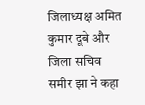जिलाध्यक्ष अमित कुमार दूबे और जिला सचिव समीर झा ने कहा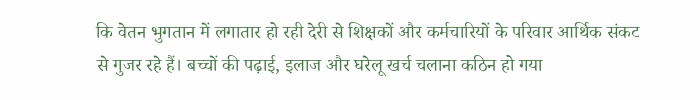कि वेतन भुगतान में लगातार हो रही देरी से शिक्षकों और कर्मचारियों के परिवार आर्थिक संकट से गुजर रहे हैं। बच्चों की पढ़ाई, इलाज और घरेलू खर्च चलाना कठिन हो गया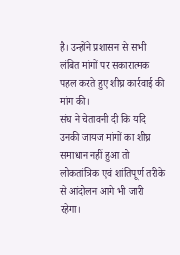है। उन्होंने प्रशासन से सभी लंबित मांगों पर सकारात्मक पहल करते हुए शीघ्र कार्रवाई की मांग की।
संघ ने चेतावनी दी कि यदि उनकी जायज मांगों का शीघ्र समाधान नहीं हुआ तो लोकतांत्रिक एवं शांतिपूर्ण तरीके से आंदोलन आगे भी जारी रहेगा।